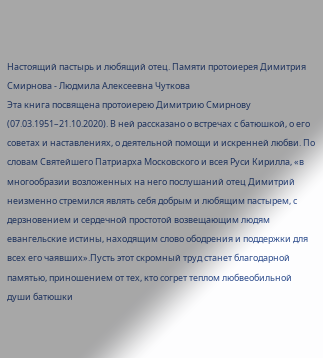Настоящий пастырь и любящий отец. Памяти протоиерея Димитрия Смирнова - Людмила Алексеевна Чуткова
Эта книга посвящена протоиерею Димитрию Смирнову (07.03.1951–21.10.2020). В ней рассказано о встречах с батюшкой, о его советах и наставлениях, о деятельной помощи и искренней любви. По словам Святейшего Патриарха Московского и всея Руси Кирилла, «в многообразии возложенных на него послушаний отец Димитрий неизменно стремился являть себя добрым и любящим пастырем, с дерзновением и сердечной простотой возвещающим людям евангельские истины, находящим слово ободрения и поддержки для всех его чаявших».Пусть этот скромный труд станет благодарной памятью, приношением от тех, кто согрет теплом любвеобильной души батюшки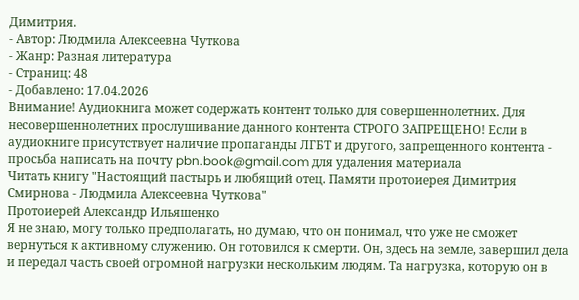Димитрия.
- Автор: Людмила Алексеевна Чуткова
- Жанр: Разная литература
- Страниц: 48
- Добавлено: 17.04.2026
Внимание! Аудиокнига может содержать контент только для совершеннолетних. Для несовершеннолетних прослушивание данного контента СТРОГО ЗАПРЕЩЕНО! Если в аудиокниге присутствует наличие пропаганды ЛГБТ и другого, запрещенного контента - просьба написать на почту pbn.book@gmail.com для удаления материала
Читать книгу "Настоящий пастырь и любящий отец. Памяти протоиерея Димитрия Смирнова - Людмила Алексеевна Чуткова"
Протоиерей Александр Ильяшенко
Я не знаю, могу только предполагать, но думаю, что он понимал, что уже не сможет вернуться к активному служению. Он готовился к смерти. Он, здесь на земле, завершил дела и передал часть своей огромной нагрузки нескольким людям. Та нагрузка, которую он в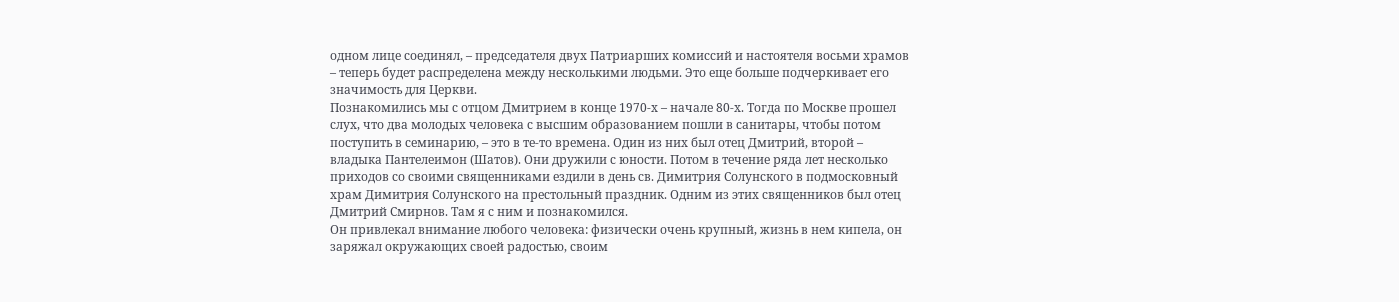одном лице соединял, – председателя двух Патриарших комиссий и настоятеля восьми храмов – теперь будет распределена между несколькими людьми. Это еще больше подчеркивает его значимость для Церкви.
Познакомились мы с отцом Дмитрием в конце 1970-х – начале 80-х. Тогда по Москве прошел слух, что два молодых человека с высшим образованием пошли в санитары, чтобы потом поступить в семинарию, – это в те-то времена. Один из них был отец Дмитрий, второй – владыка Пантелеимон (Шатов). Они дружили с юности. Потом в течение ряда лет несколько приходов со своими священниками ездили в день св. Димитрия Солунского в подмосковный храм Димитрия Солунского на престольный праздник. Одним из этих священников был отец Дмитрий Смирнов. Там я с ним и познакомился.
Он привлекал внимание любого человека: физически очень крупный, жизнь в нем кипела, он заряжал окружающих своей радостью, своим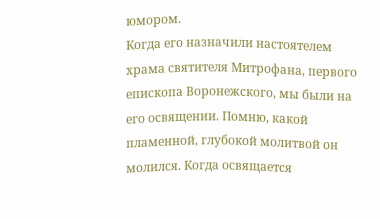юмором.
Когда его назначили настоятелем храма святителя Митрофана, первого епископа Воронежского, мы были на его освящении. Помню, какой пламенной, глубокой молитвой он молился. Когда освящается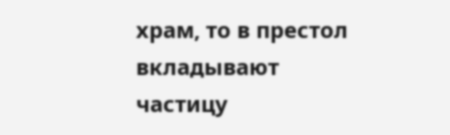храм, то в престол вкладывают частицу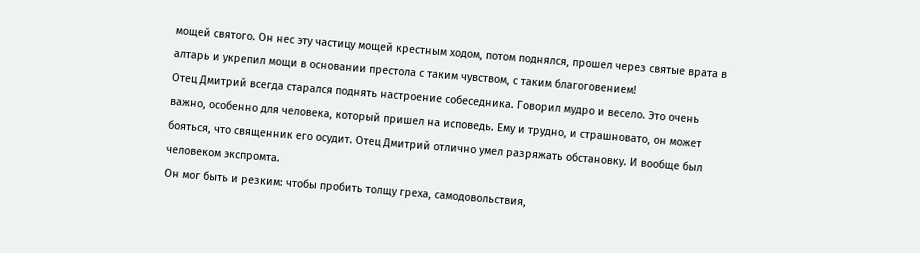мощей святого. Он нес эту частицу мощей крестным ходом, потом поднялся, прошел через святые врата в алтарь и укрепил мощи в основании престола с таким чувством, с таким благоговением!
Отец Дмитрий всегда старался поднять настроение собеседника. Говорил мудро и весело. Это очень важно, особенно для человека, который пришел на исповедь. Ему и трудно, и страшновато, он может бояться, что священник его осудит. Отец Дмитрий отлично умел разряжать обстановку. И вообще был человеком экспромта.
Он мог быть и резким: чтобы пробить толщу греха, самодовольствия,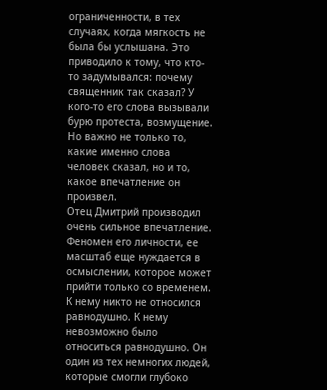ограниченности, в тех случаях, когда мягкость не была бы услышана. Это приводило к тому, что кто-то задумывался: почему священник так сказал? У кого-то его слова вызывали бурю протеста, возмущение. Но важно не только то, какие именно слова человек сказал, но и то, какое впечатление он произвел.
Отец Дмитрий производил очень сильное впечатление. Феномен его личности, ее масштаб еще нуждается в осмыслении, которое может прийти только со временем. К нему никто не относился равнодушно. К нему невозможно было относиться равнодушно. Он один из тех немногих людей, которые смогли глубоко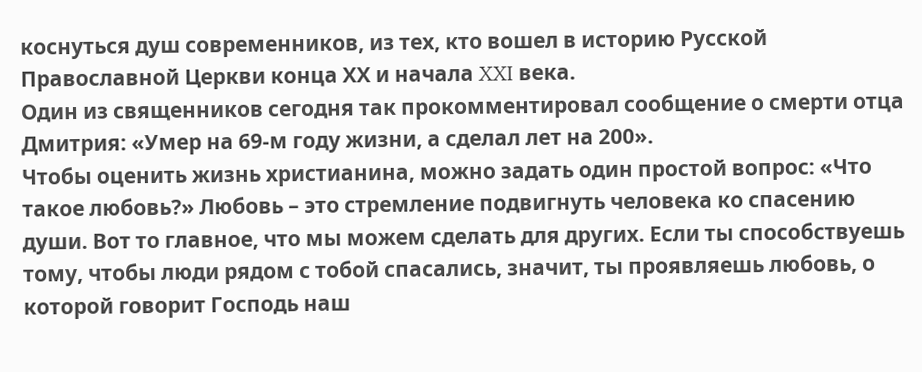коснуться душ современников, из тех, кто вошел в историю Русской Православной Церкви конца ХХ и начала XXI века.
Один из священников сегодня так прокомментировал сообщение о смерти отца Дмитрия: «Умер на 69-м году жизни, а сделал лет на 200».
Чтобы оценить жизнь христианина, можно задать один простой вопрос: «Что такое любовь?» Любовь – это стремление подвигнуть человека ко спасению души. Вот то главное, что мы можем сделать для других. Если ты способствуешь тому, чтобы люди рядом с тобой спасались, значит, ты проявляешь любовь, о которой говорит Господь наш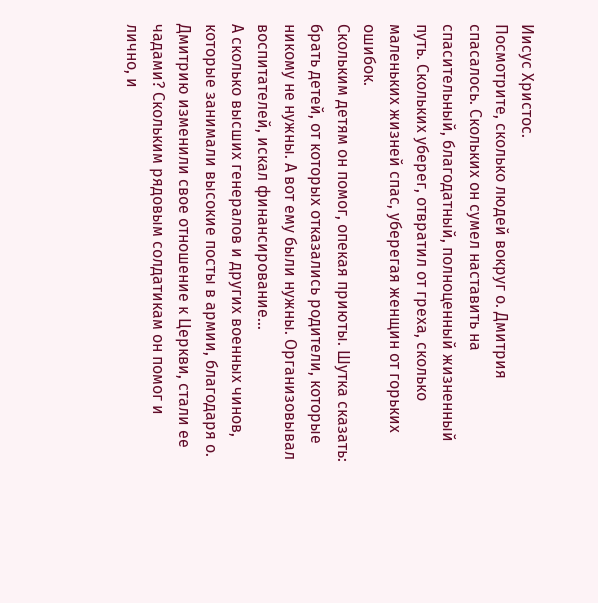Иисус Христос.
Посмотрите, сколько людей вокруг о. Дмитрия спасалось. Скольких он сумел наставить на спасительный, благодатный, полноценный жизненный путь. Скольких уберег, отвратил от греха, сколько маленьких жизней спас, уберегая женщин от горьких ошибок.
Скольким детям он помог, опекая приюты. Шутка сказать: брать детей, от которых отказались родители, которые никому не нужны. А вот ему были нужны. Организовывал воспитателей, искал финансирование…
А сколько высших генералов и других военных чинов, которые занимали высокие посты в армии, благодаря о. Дмитрию изменили свое отношение к Церкви, стали ее чадами? Скольким рядовым солдатикам он помог и лично, и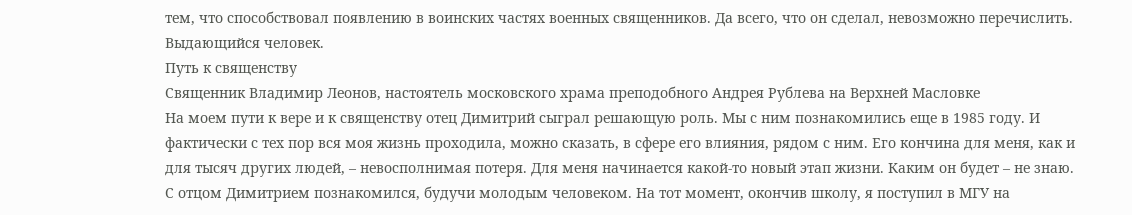тем, что способствовал появлению в воинских частях военных священников. Да всего, что он сделал, невозможно перечислить. Выдающийся человек.
Путь к священству
Священник Владимир Леонов, настоятель московского храма преподобного Андрея Рублева на Верхней Масловке
На моем пути к вере и к священству отец Димитрий сыграл решающую роль. Мы с ним познакомились еще в 1985 году. И фактически с тех пор вся моя жизнь проходила, можно сказать, в сфере его влияния, рядом с ним. Его кончина для меня, как и для тысяч других людей, – невосполнимая потеря. Для меня начинается какой-то новый этап жизни. Каким он будет – не знаю.
С отцом Димитрием познакомился, будучи молодым человеком. На тот момент, окончив школу, я поступил в МГУ на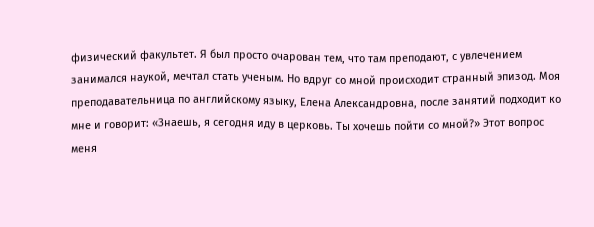физический факультет. Я был просто очарован тем, что там преподают, с увлечением занимался наукой, мечтал стать ученым. Но вдруг со мной происходит странный эпизод. Моя преподавательница по английскому языку, Елена Александровна, после занятий подходит ко мне и говорит: «Знаешь, я сегодня иду в церковь. Ты хочешь пойти со мной?» Этот вопрос меня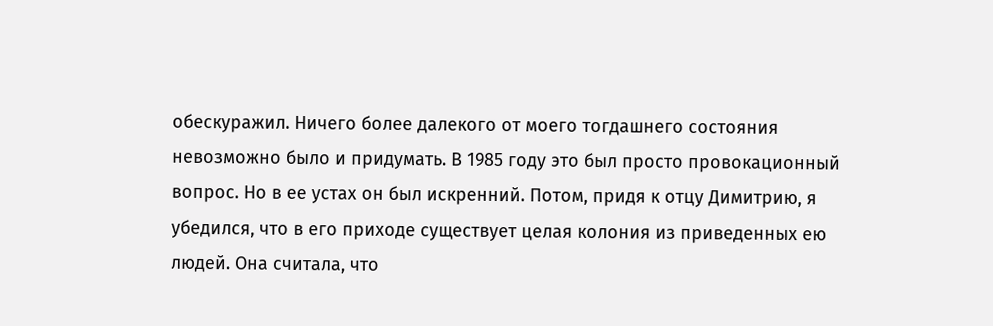обескуражил. Ничего более далекого от моего тогдашнего состояния невозможно было и придумать. В 1985 году это был просто провокационный вопрос. Но в ее устах он был искренний. Потом, придя к отцу Димитрию, я убедился, что в его приходе существует целая колония из приведенных ею людей. Она считала, что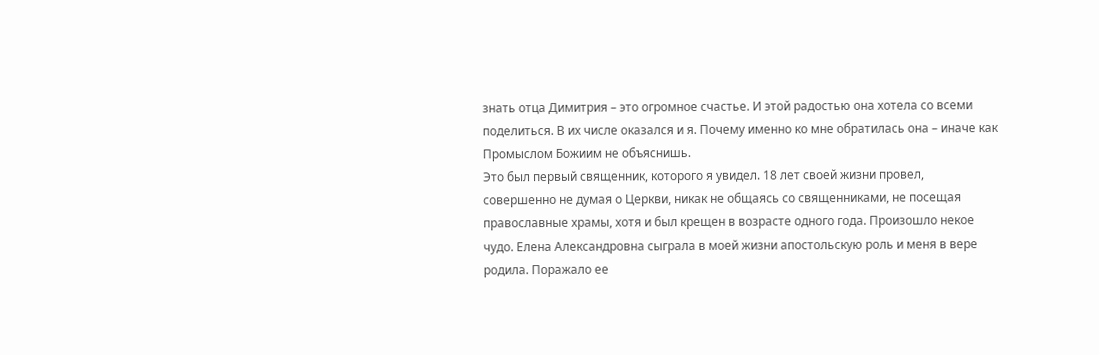знать отца Димитрия – это огромное счастье. И этой радостью она хотела со всеми поделиться. В их числе оказался и я. Почему именно ко мне обратилась она – иначе как Промыслом Божиим не объяснишь.
Это был первый священник, которого я увидел. 18 лет своей жизни провел, совершенно не думая о Церкви, никак не общаясь со священниками, не посещая православные храмы, хотя и был крещен в возрасте одного года. Произошло некое чудо. Елена Александровна сыграла в моей жизни апостольскую роль и меня в вере родила. Поражало ее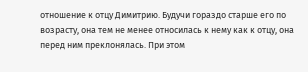отношение к отцу Димитрию. Будучи гораздо старше его по возрасту, она тем не менее относилась к нему как к отцу, она перед ним преклонялась. При этом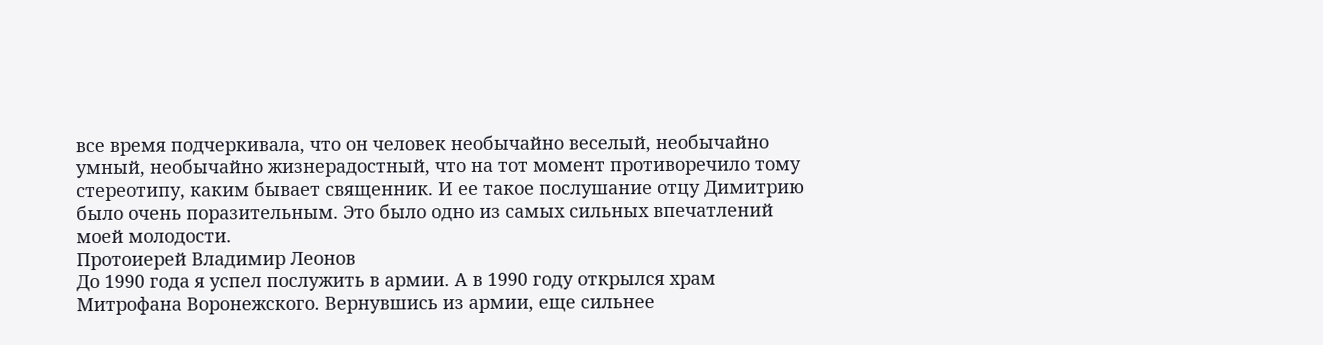все время подчеркивала, что он человек необычайно веселый, необычайно умный, необычайно жизнерадостный, что на тот момент противоречило тому стереотипу, каким бывает священник. И ее такое послушание отцу Димитрию было очень поразительным. Это было одно из самых сильных впечатлений моей молодости.
Протоиерей Владимир Леонов
До 1990 года я успел послужить в армии. А в 1990 году открылся храм Митрофана Воронежского. Вернувшись из армии, еще сильнее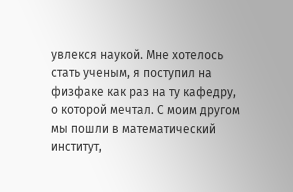увлекся наукой. Мне хотелось стать ученым, я поступил на физфаке как раз на ту кафедру, о которой мечтал. С моим другом мы пошли в математический институт,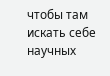чтобы там искать себе научных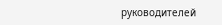руководителей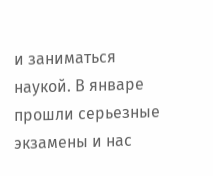и заниматься наукой. В январе прошли серьезные экзамены и нас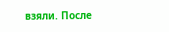взяли. После